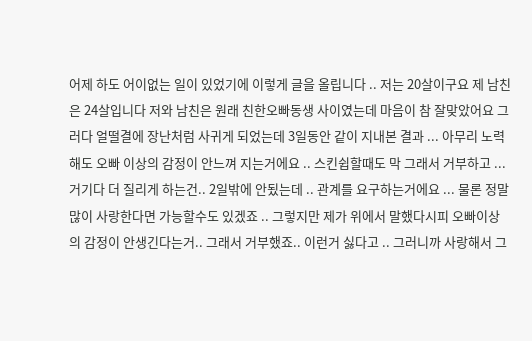어제 하도 어이없는 일이 있었기에 이렇게 글을 올립니다 .. 저는 20살이구요 제 남친은 24살입니다 저와 남친은 원래 친한오빠동생 사이였는데 마음이 참 잘맞았어요 그러다 얼떨결에 장난처럼 사귀게 되었는데 3일동안 같이 지내본 결과 ... 아무리 노력해도 오빠 이상의 감정이 안느껴 지는거에요 .. 스킨쉽할때도 막 그래서 거부하고 ... 거기다 더 질리게 하는건.. 2일밖에 안됬는데 .. 관계를 요구하는거에요 ... 물론 정말 많이 사랑한다면 가능할수도 있겠죠 .. 그렇지만 제가 위에서 말했다시피 오빠이상의 감정이 안생긴다는거.. 그래서 거부했죠.. 이런거 싫다고 .. 그러니까 사랑해서 그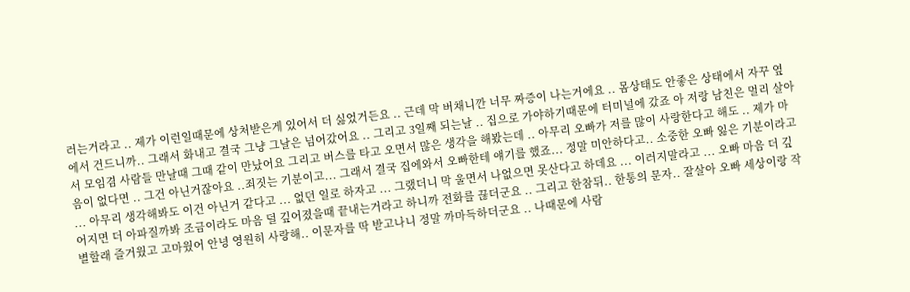러는거라고 .. 제가 이런일때문에 상처받은게 있어서 더 싫었거든요 .. 근데 막 버채니깐 너무 짜증이 나는거에요 .. 몸상태도 안좋은 상태에서 자꾸 옆에서 건드니까.. 그래서 화내고 결국 그냥 그날은 넘어갔어요 .. 그리고 3일째 되는날 .. 집으로 가야하기때문에 터미널에 갔죠 아 저랑 남친은 멀리 살아서 모임겸 사람들 만날때 그때 같이 만났어요 그리고 버스를 타고 오면서 많은 생각을 해봤는데 .. 아무리 오빠가 저를 많이 사랑한다고 해도 .. 제가 마음이 없다면 .. 그건 아닌거잖아요 ..죄짓는 기분이고... 그래서 결국 집에와서 오빠한테 얘기를 했죠... 정말 미안하다고.. 소중한 오빠 잃은 기분이라고 ... 아무리 생각해봐도 이건 아닌거 같다고 ... 없던 일로 하자고 ... 그랬더니 막 울면서 나없으면 못산다고 하데요 ... 이러지말라고 ... 오빠 마음 더 깊어지면 더 아파질까봐 조금이라도 마음 덜 깊어졌을때 끝내는거라고 하니까 전화를 끊더군요 .. 그리고 한참뒤.. 한통의 문자.. 잘살아 오빠 세상이랑 작별할래 즐거웠고 고마웠어 안녕 영원히 사랑해.. 이문자를 딱 받고나니 정말 까마득하더군요 .. 나때문에 사람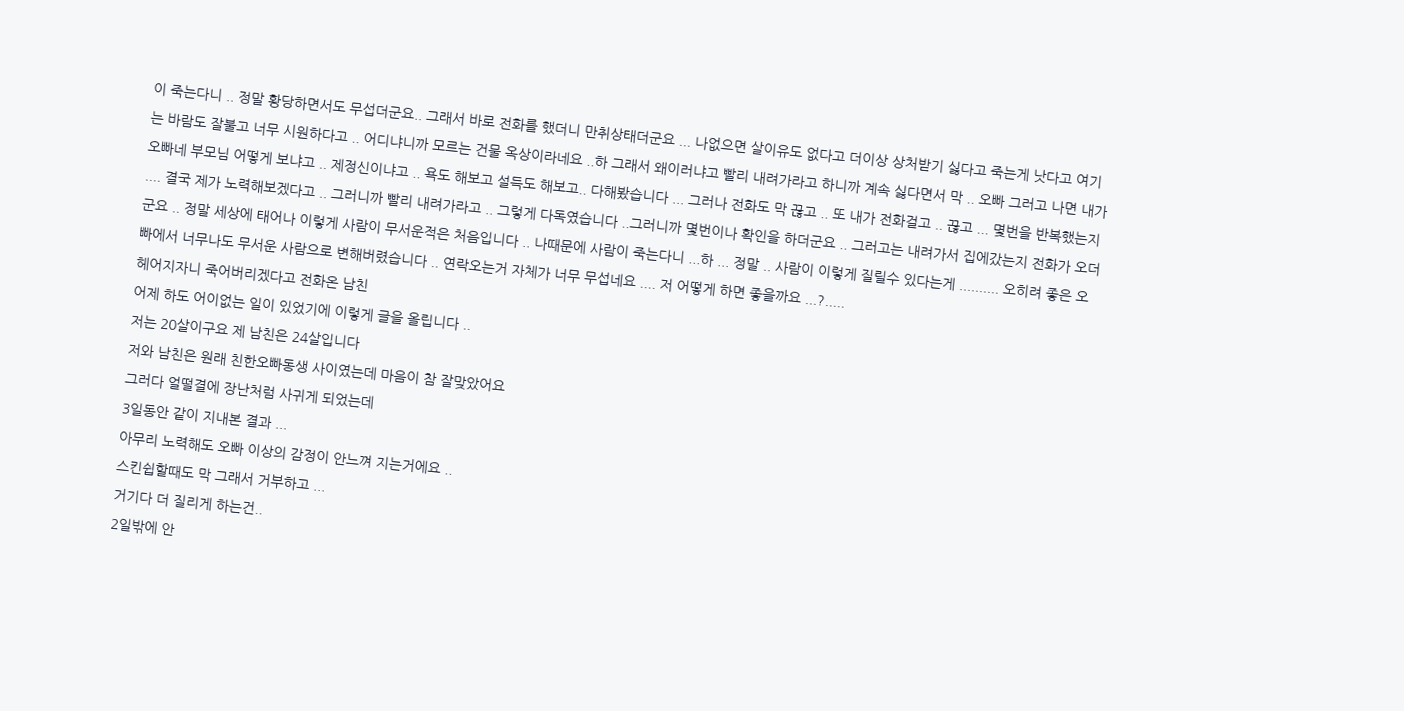이 죽는다니 .. 정말 황당하면서도 무섭더군요.. 그래서 바로 전화를 했더니 만취상태더군요 ... 나없으면 살이유도 없다고 더이상 상처받기 싫다고 죽는게 낫다고 여기는 바람도 잘불고 너무 시원하다고 .. 어디냐니까 모르는 건물 옥상이라네요 ..하 그래서 왜이러냐고 빨리 내려가라고 하니까 계속 싫다면서 막 .. 오빠 그러고 나면 내가 오빠네 부모님 어떻게 보냐고 .. 제정신이냐고 .. 욕도 해보고 설득도 해보고.. 다해봤습니다 ... 그러나 전화도 막 끊고 .. 또 내가 전화걸고 .. 끊고 ... 몇번을 반복했는지 .... 결국 제가 노력해보겠다고 .. 그러니까 빨리 내려가라고 .. 그렇게 다독였습니다 ..그러니까 몇번이나 확인을 하더군요 .. 그러고는 내려가서 집에갔는지 전화가 오더군요 .. 정말 세상에 태어나 이렇게 사람이 무서운적은 처음입니다 .. 나때문에 사람이 죽는다니 ...하 ... 정말 .. 사람이 이렇게 질릴수 있다는게 .......... 오히려 좋은 오빠에서 너무나도 무서운 사람으로 변해버렸습니다 .. 연락오는거 자체가 너무 무섭네요 .... 저 어떻게 하면 좋을까요 ...?.....
헤어지자니 죽어버리겠다고 전화온 남친
어제 하도 어이없는 일이 있었기에 이렇게 글을 올립니다 ..
저는 20살이구요 제 남친은 24살입니다
저와 남친은 원래 친한오빠동생 사이였는데 마음이 참 잘맞았어요
그러다 얼떨결에 장난처럼 사귀게 되었는데
3일동안 같이 지내본 결과 ...
아무리 노력해도 오빠 이상의 감정이 안느껴 지는거에요 ..
스킨쉽할때도 막 그래서 거부하고 ...
거기다 더 질리게 하는건..
2일밖에 안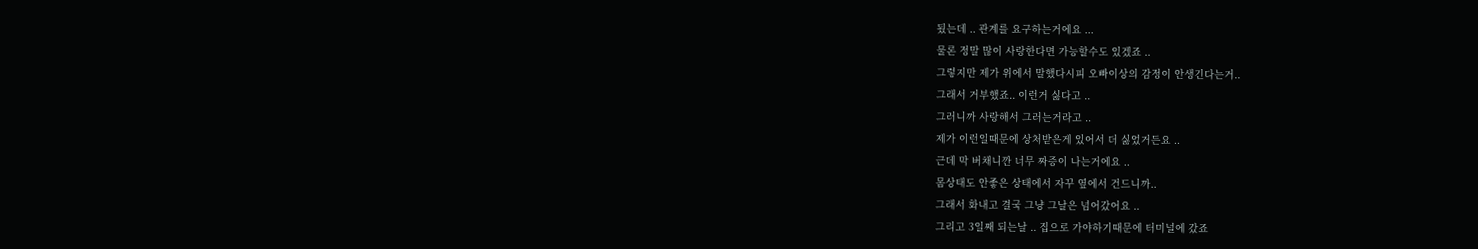됬는데 .. 관계를 요구하는거에요 ...
물론 정말 많이 사랑한다면 가능할수도 있겠죠 ..
그렇지만 제가 위에서 말했다시피 오빠이상의 감정이 안생긴다는거..
그래서 거부했죠.. 이런거 싫다고 ..
그러니까 사랑해서 그러는거라고 ..
제가 이런일때문에 상처받은게 있어서 더 싫었거든요 ..
근데 막 버채니깐 너무 짜증이 나는거에요 ..
몸상태도 안좋은 상태에서 자꾸 옆에서 건드니까..
그래서 화내고 결국 그냥 그날은 넘어갔어요 ..
그리고 3일째 되는날 .. 집으로 가야하기때문에 터미널에 갔죠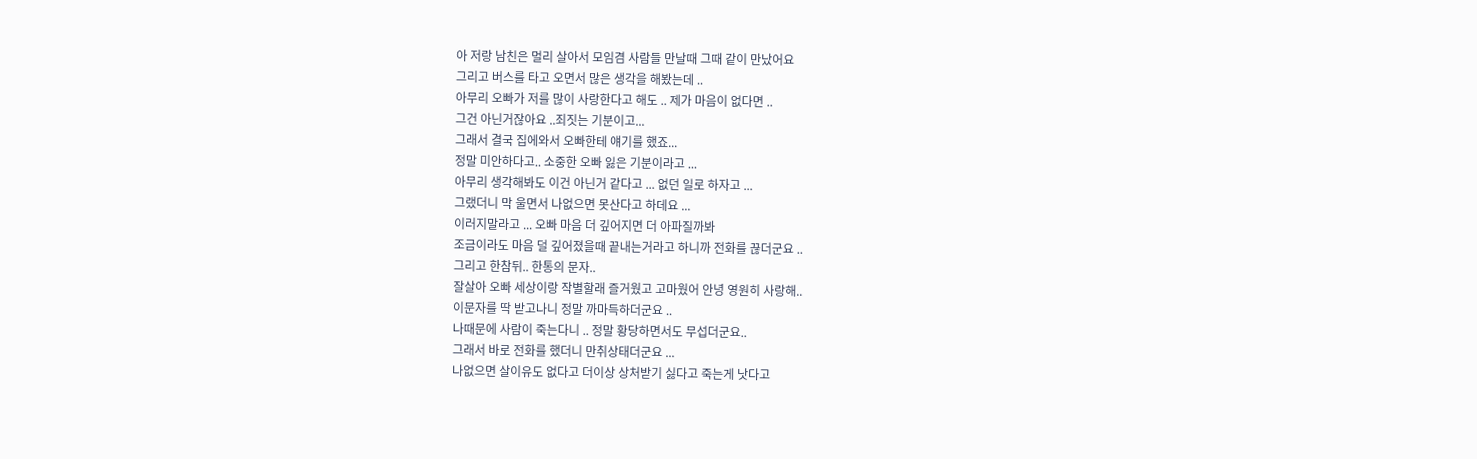아 저랑 남친은 멀리 살아서 모임겸 사람들 만날때 그때 같이 만났어요
그리고 버스를 타고 오면서 많은 생각을 해봤는데 ..
아무리 오빠가 저를 많이 사랑한다고 해도 .. 제가 마음이 없다면 ..
그건 아닌거잖아요 ..죄짓는 기분이고...
그래서 결국 집에와서 오빠한테 얘기를 했죠...
정말 미안하다고.. 소중한 오빠 잃은 기분이라고 ...
아무리 생각해봐도 이건 아닌거 같다고 ... 없던 일로 하자고 ...
그랬더니 막 울면서 나없으면 못산다고 하데요 ...
이러지말라고 ... 오빠 마음 더 깊어지면 더 아파질까봐
조금이라도 마음 덜 깊어졌을때 끝내는거라고 하니까 전화를 끊더군요 ..
그리고 한참뒤.. 한통의 문자..
잘살아 오빠 세상이랑 작별할래 즐거웠고 고마웠어 안녕 영원히 사랑해..
이문자를 딱 받고나니 정말 까마득하더군요 ..
나때문에 사람이 죽는다니 .. 정말 황당하면서도 무섭더군요..
그래서 바로 전화를 했더니 만취상태더군요 ...
나없으면 살이유도 없다고 더이상 상처받기 싫다고 죽는게 낫다고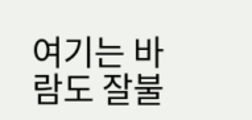여기는 바람도 잘불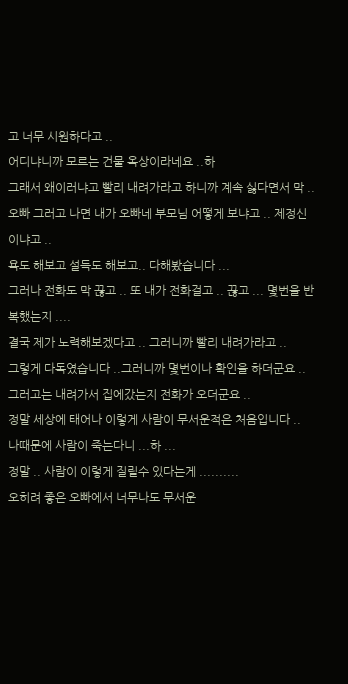고 너무 시원하다고 ..
어디냐니까 모르는 건물 옥상이라네요 ..하
그래서 왜이러냐고 빨리 내려가라고 하니까 계속 싫다면서 막 ..
오빠 그러고 나면 내가 오빠네 부모님 어떻게 보냐고 .. 제정신이냐고 ..
욕도 해보고 설득도 해보고.. 다해봤습니다 ...
그러나 전화도 막 끊고 .. 또 내가 전화걸고 .. 끊고 ... 몇번을 반복했는지 ....
결국 제가 노력해보겠다고 .. 그러니까 빨리 내려가라고 ..
그렇게 다독였습니다 ..그러니까 몇번이나 확인을 하더군요 ..
그러고는 내려가서 집에갔는지 전화가 오더군요 ..
정말 세상에 태어나 이렇게 사람이 무서운적은 처음입니다 ..
나때문에 사람이 죽는다니 ...하 ...
정말 .. 사람이 이렇게 질릴수 있다는게 ..........
오히려 좋은 오빠에서 너무나도 무서운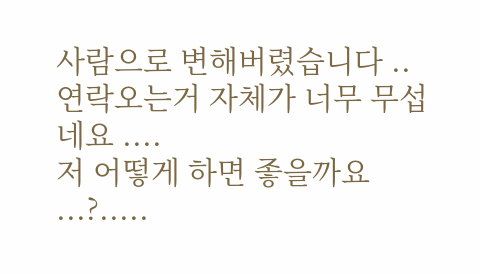사람으로 변해버렸습니다 ..
연락오는거 자체가 너무 무섭네요 ....
저 어떻게 하면 좋을까요 ...?.....